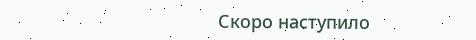Скоро наступило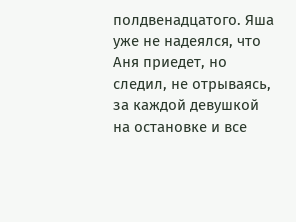полдвенадцатого. Яша уже не надеялся, что Аня приедет, но следил, не отрываясь, за каждой девушкой на остановке и все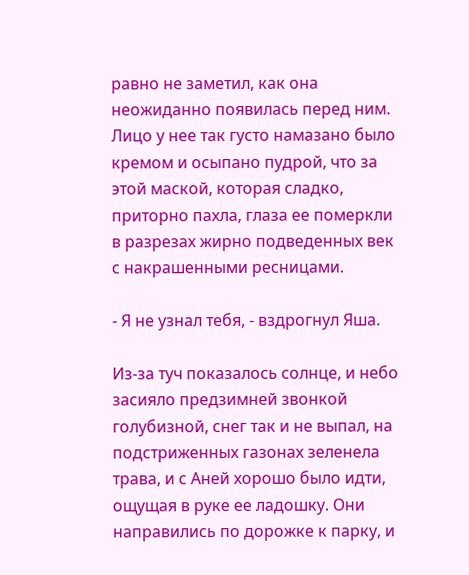равно не заметил, как она неожиданно появилась перед ним. Лицо у нее так густо намазано было кремом и осыпано пудрой, что за этой маской, которая сладко, приторно пахла, глаза ее померкли в разрезах жирно подведенных век с накрашенными ресницами.

- Я не узнал тебя, - вздрогнул Яша.

Из-за туч показалось солнце, и небо засияло предзимней звонкой голубизной, снег так и не выпал, на подстриженных газонах зеленела трава, и с Аней хорошо было идти, ощущая в руке ее ладошку. Они направились по дорожке к парку, и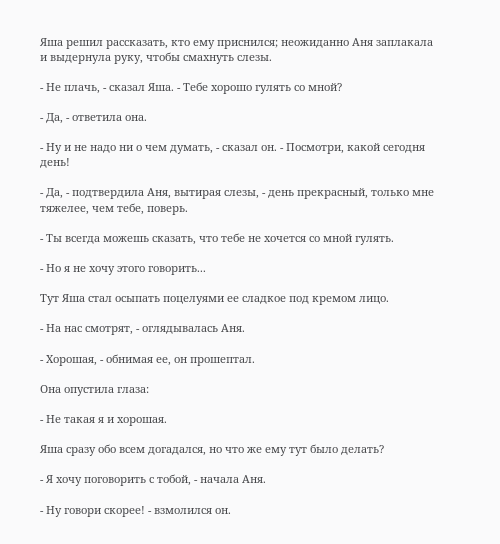Яша решил рассказать, кто ему приснился; неожиданно Аня заплакала и выдернула руку, чтобы смахнуть слезы.

- Не плачь, - сказал Яша. - Тебе хорошо гулять со мной?

- Да, - ответила она.

- Ну и не надо ни о чем думать, - сказал он. - Посмотри, какой сегодня день!

- Да, - подтвердила Аня, вытирая слезы, - день прекрасный, только мне тяжелее, чем тебе, поверь.

- Ты всегда можешь сказать, что тебе не хочется со мной гулять.

- Но я не хочу этого говорить...

Тут Яша стал осыпать поцелуями ее сладкое под кремом лицо.

- На нас смотрят, - оглядывалась Аня.

- Хорошая, - обнимая ее, он прошептал.

Она опустила глаза:

- Не такая я и хорошая.

Яша сразу обо всем догадался, но что же ему тут было делать?

- Я хочу поговорить с тобой, - начала Аня.

- Ну говори скорее! - взмолился он.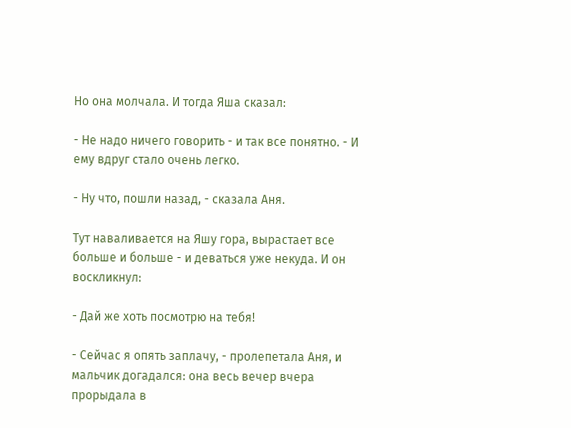Но она молчала. И тогда Яша сказал:

- Не надо ничего говорить - и так все понятно. - И ему вдруг стало очень легко.

- Ну что, пошли назад, - сказала Аня.

Тут наваливается на Яшу гора, вырастает все больше и больше - и деваться уже некуда. И он воскликнул:

- Дай же хоть посмотрю на тебя!

- Сейчас я опять заплачу, - пролепетала Аня, и мальчик догадался: она весь вечер вчера прорыдала в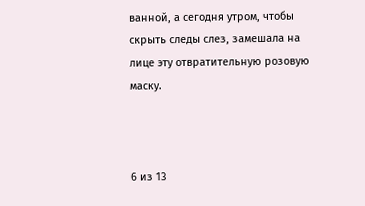ванной, а сегодня утром, чтобы скрыть следы слез, замешала на лице эту отвратительную розовую маску.



6 из 13